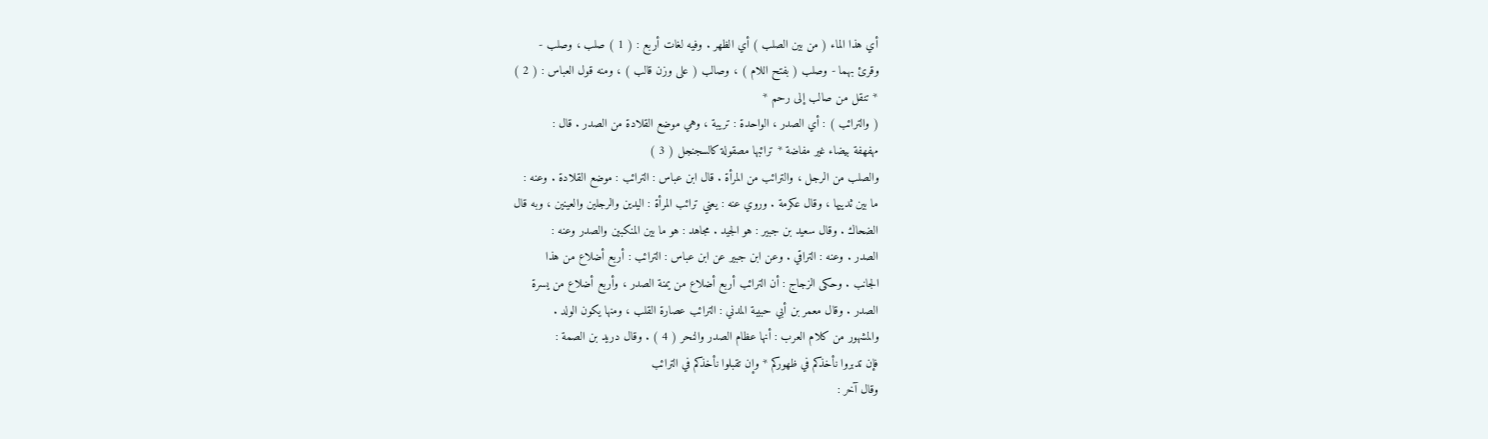أي هذا الماء ( من بين الصلب ) أي الظهر . وفيه لغات أربع : ( 1 ) صلب ، وصلب -
وقرئ بهما - وصلب ( بفتح اللام ) ، وصالب ( على وزن قالب ) ، ومنه قول العباس : ( 2 )
* تنقل من صالب إلى رحم *
( والترائب ) : أي الصدر ، الواحدة : تريبة ، وهي موضع القلادة من الصدر . قال :
مهفهفة بيضاء غير مفاضة * ترائبها مصقولة كالسجنجل ( 3 )
والصلب من الرجل ، والترائب من المرأة . قال ابن عباس : الترائب : موضع القلادة . وعنه :
ما بين ثدييها ، وقال عكرمة . وروي عنه : يعني ترائب المرأة : اليدين والرجلين والعينين ، وبه قال
الضحاك . وقال سعيد بن جبير : هو الجيد . مجاهد : هو ما بين المنكبين والصدر وعنه :
الصدر . وعنه : التراقي . وعن ابن جبير عن ابن عباس : الترائب : أربع أضلاع من هذا
الجانب . وحكى الزجاج : أن الترائب أربع أضلاع من يمنة الصدر ، وأربع أضلاع من يسرة
الصدر . وقال معمر بن أبي حبيبة المدني : الترائب عصارة القلب ، ومنها يكون الولد .
والمشهور من كلام العرب : أنها عظام الصدر والنحر ( 4 ) . وقال دريد بن الصمة :
فإن تدبروا نأخذكم في ظهوركم * وإن تقبلوا نأخذكم في الترائب
وقال آخر :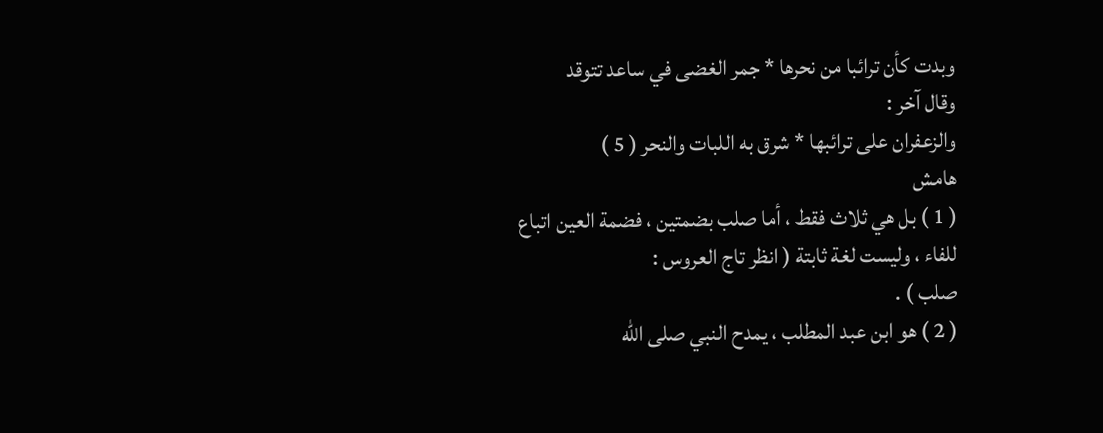وبدت كأن ترائبا من نحرها * جمر الغضى في ساعد تتوقد
وقال آخر :
والزعفران على ترائبها * شرق به اللبات والنحر ( 5 )
هامش
( 1 ) بل هي ثلاث فقط ، أما صلب بضمتين ، فضمة العين اتباع للفاء ، وليست لغة ثابتة ( انظر تاج العروس :
صلب ) .
( 2 ) هو ابن عبد المطلب ، يمدح النبي صلى الله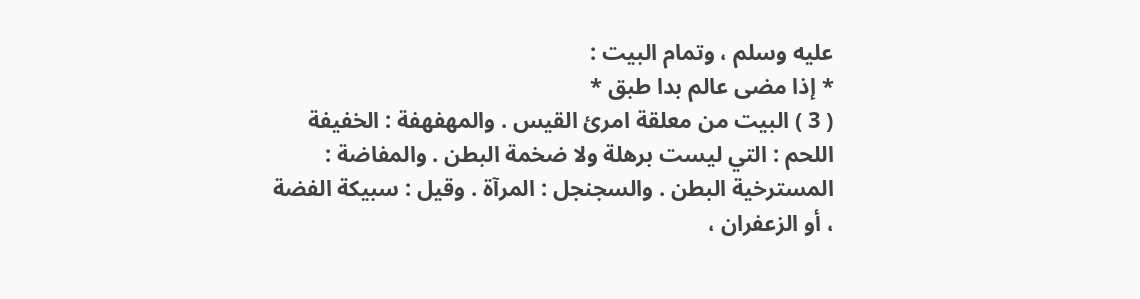عليه وسلم ، وتمام البيت :
* إذا مضى عالم بدا طبق *
( 3 ) البيت من معلقة امرئ القيس . والمهفهفة : الخفيفة اللحم : التي ليست برهلة ولا ضخمة البطن . والمفاضة :
المسترخية البطن . والسجنجل : المرآة . وقيل : سبيكة الفضة ، أو الزعفران ،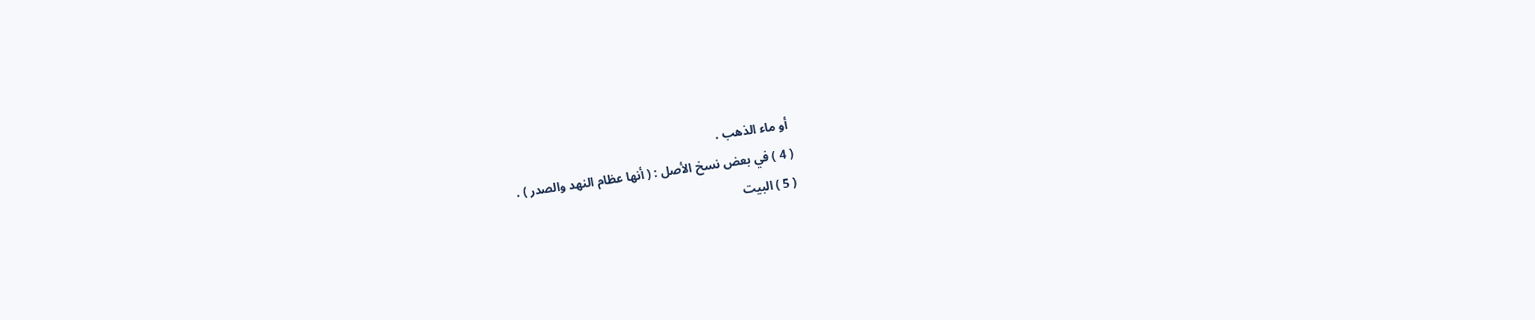أو ماء الذهب .
( 4 ) في بعض نسخ الأصل : ( أنها عظام النهد والصدر ) .
( 5 ) البيت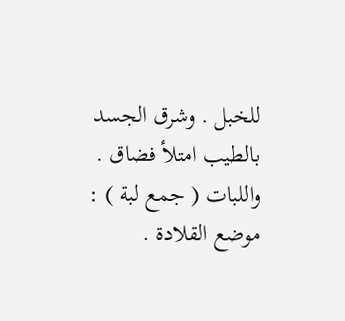للخبل . وشرق الجسد بالطيب امتلأ فضاق . واللبات ( جمع لبة ) : موضع القلادة .